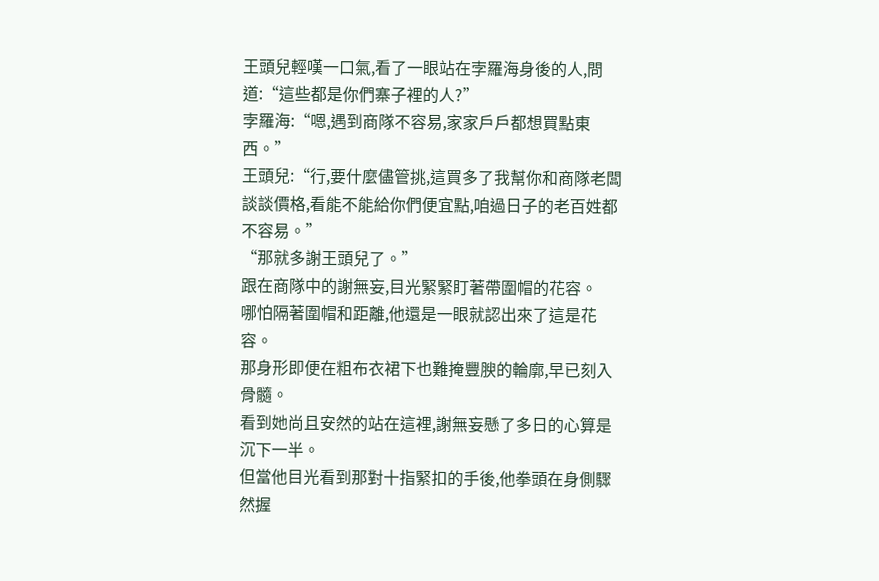王頭兒輕嘆一口氣,看了一眼站在孛羅海身後的人,問道:“這些都是你們寨子裡的人?”
孛羅海:“嗯,遇到商隊不容易,家家戶戶都想買點東西。”
王頭兒:“行,要什麼儘管挑,這買多了我幫你和商隊老闆談談價格,看能不能給你們便宜點,咱過日子的老百姓都不容易。”
“那就多謝王頭兒了。”
跟在商隊中的謝無妄,目光緊緊盯著帶圍帽的花容。
哪怕隔著圍帽和距離,他還是一眼就認出來了這是花容。
那身形即便在粗布衣裙下也難掩豐腴的輪廓,早已刻入骨髓。
看到她尚且安然的站在這裡,謝無妄懸了多日的心算是沉下一半。
但當他目光看到那對十指緊扣的手後,他拳頭在身側驟然握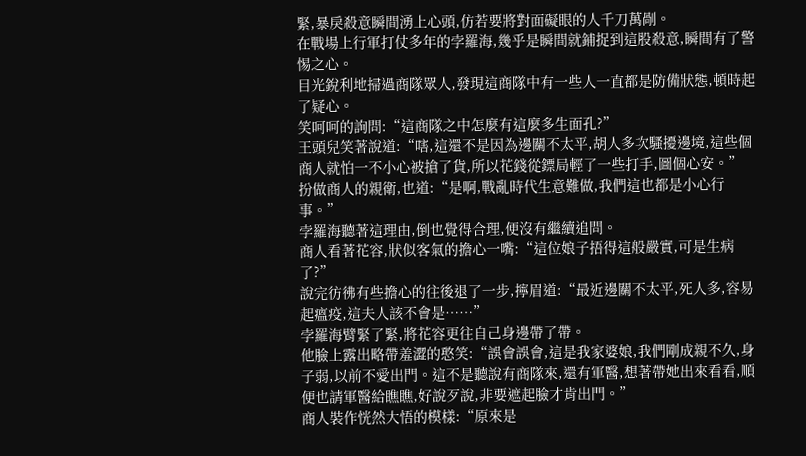緊,暴戾殺意瞬間湧上心頭,仿若要將對面礙眼的人千刀萬剮。
在戰場上行軍打仗多年的孛羅海,幾乎是瞬間就鋪捉到這股殺意,瞬間有了警惕之心。
目光銳利地掃過商隊眾人,發現這商隊中有一些人一直都是防備狀態,頓時起了疑心。
笑呵呵的詢問:“這商隊之中怎麼有這麼多生面孔?”
王頭兒笑著說道:“嗐,這還不是因為邊關不太平,胡人多次騷擾邊境,這些個商人就怕一不小心被搶了貨,所以花錢從鏢局輕了一些打手,圖個心安。”
扮做商人的親衛,也道:“是啊,戰亂時代生意難做,我們這也都是小心行事。”
孛羅海聽著這理由,倒也覺得合理,便沒有繼續追問。
商人看著花容,狀似客氣的擔心一嘴:“這位娘子捂得這般嚴實,可是生病了?”
說完彷彿有些擔心的往後退了一步,擰眉道:“最近邊關不太平,死人多,容易起瘟疫,這夫人該不會是……”
孛羅海臂緊了緊,將花容更往自己身邊帶了帶。
他臉上露出略帶羞澀的憨笑:“誤會誤會,這是我家婆娘,我們剛成親不久,身子弱,以前不愛出門。這不是聽說有商隊來,還有軍醫,想著帶她出來看看,順便也請軍醫給瞧瞧,好說歹說,非要遮起臉才肯出門。”
商人裝作恍然大悟的模樣:“原來是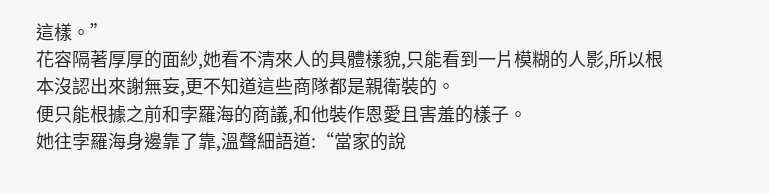這樣。”
花容隔著厚厚的面紗,她看不清來人的具體樣貌,只能看到一片模糊的人影,所以根本沒認出來謝無妄,更不知道這些商隊都是親衛裝的。
便只能根據之前和孛羅海的商議,和他裝作恩愛且害羞的樣子。
她往孛羅海身邊靠了靠,溫聲細語道:“當家的說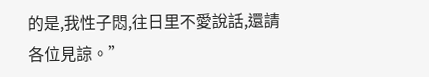的是,我性子悶,往日里不愛說話,還請各位見諒。”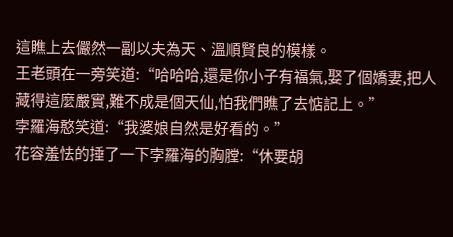這瞧上去儼然一副以夫為天、溫順賢良的模樣。
王老頭在一旁笑道:“哈哈哈,還是你小子有福氣,娶了個嬌妻,把人藏得這麼嚴實,難不成是個天仙,怕我們瞧了去惦記上。”
孛羅海憨笑道:“我婆娘自然是好看的。”
花容羞怯的捶了一下孛羅海的胸膛:“休要胡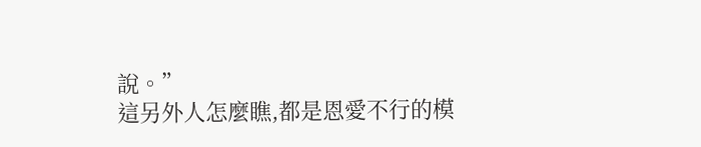說。”
這另外人怎麼瞧,都是恩愛不行的模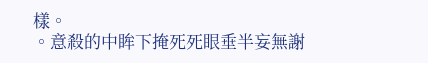樣。
。意殺的中眸下掩死死眼垂半妄無謝